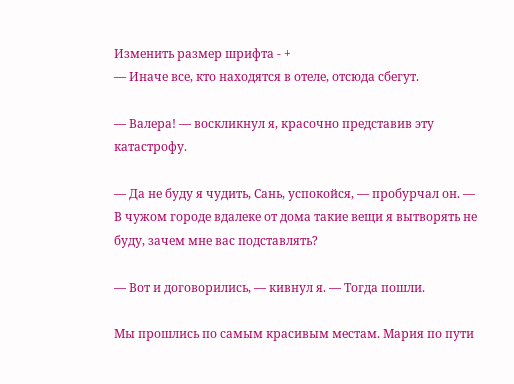Изменить размер шрифта - +
— Иначе все, кто находятся в отеле, отсюда сбегут.

— Валера! — воскликнул я, красочно представив эту катастрофу.

— Да не буду я чудить, Сань, успокойся, — пробурчал он. — В чужом городе вдалеке от дома такие вещи я вытворять не буду, зачем мне вас подставлять?

— Вот и договорились, — кивнул я. — Тогда пошли.

Мы прошлись по самым красивым местам. Мария по пути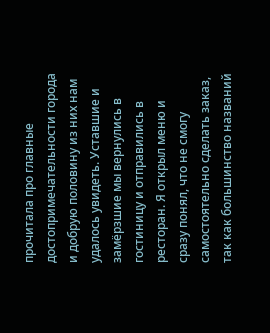прочитала про главные достопримечательности города и добрую половину из них нам удалось увидеть. Уставшие и замёрзшие мы вернулись в гостиницу и отправились в ресторан. Я открыл меню и сразу понял, что не смогу самостоятельно сделать заказ, так как большинство названий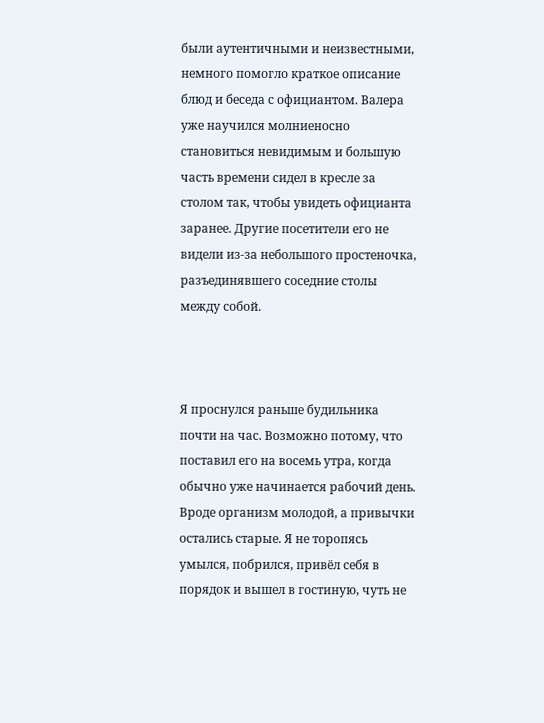были аутентичными и неизвестными, немного помогло краткое описание блюд и беседа с официантом. Валера уже научился молниеносно становиться невидимым и большую часть времени сидел в кресле за столом так, чтобы увидеть официанта заранее. Другие посетители его не видели из-за небольшого простеночка, разъединявшего соседние столы между собой.



Я проснулся раньше будильника почти на час. Возможно потому, что поставил его на восемь утра, когда обычно уже начинается рабочий день. Вроде организм молодой, а привычки остались старые. Я не торопясь умылся, побрился, привёл себя в порядок и вышел в гостиную, чуть не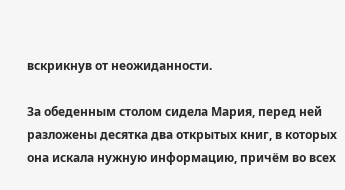вскрикнув от неожиданности.

За обеденным столом сидела Мария, перед ней разложены десятка два открытых книг, в которых она искала нужную информацию, причём во всех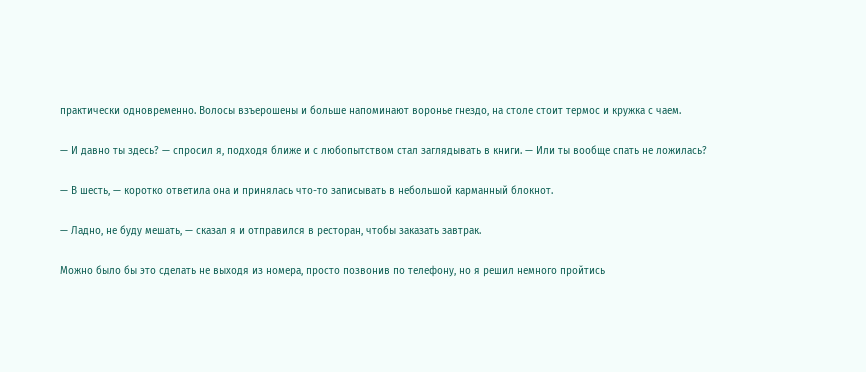практически одновременно. Волосы взъерошены и больше напоминают воронье гнездо, на столе стоит термос и кружка с чаем.

— И давно ты здесь? — спросил я, подходя ближе и с любопытством стал заглядывать в книги. — Или ты вообще спать не ложилась?

— В шесть, — коротко ответила она и принялась что-то записывать в небольшой карманный блокнот.

— Ладно, не буду мешать, — сказал я и отправился в ресторан, чтобы заказать завтрак.

Можно было бы это сделать не выходя из номера, просто позвонив по телефону, но я решил немного пройтись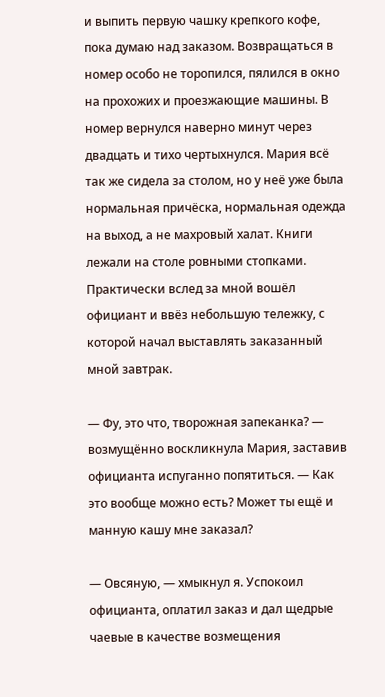и выпить первую чашку крепкого кофе, пока думаю над заказом. Возвращаться в номер особо не торопился, пялился в окно на прохожих и проезжающие машины. В номер вернулся наверно минут через двадцать и тихо чертыхнулся. Мария всё так же сидела за столом, но у неё уже была нормальная причёска, нормальная одежда на выход, а не махровый халат. Книги лежали на столе ровными стопками. Практически вслед за мной вошёл официант и ввёз небольшую тележку, с которой начал выставлять заказанный мной завтрак.

— Фу, это что, творожная запеканка? — возмущённо воскликнула Мария, заставив официанта испуганно попятиться. — Как это вообще можно есть? Может ты ещё и манную кашу мне заказал?

— Овсяную, — хмыкнул я. Успокоил официанта, оплатил заказ и дал щедрые чаевые в качестве возмещения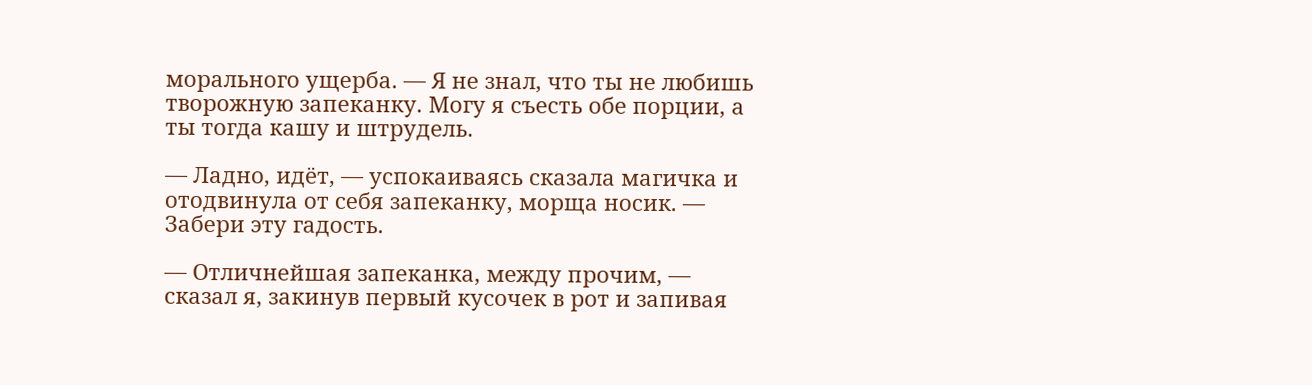морального ущерба. — Я не знал, что ты не любишь творожную запеканку. Могу я съесть обе порции, а ты тогда кашу и штрудель.

— Ладно, идёт, — успокаиваясь сказала магичка и отодвинула от себя запеканку, морща носик. — Забери эту гадость.

— Отличнейшая запеканка, между прочим, — сказал я, закинув первый кусочек в рот и запивая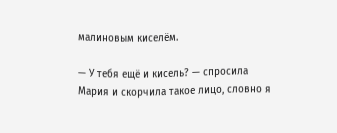малиновым киселём.

— У тебя ещё и кисель? — спросила Мария и скорчила такое лицо, словно я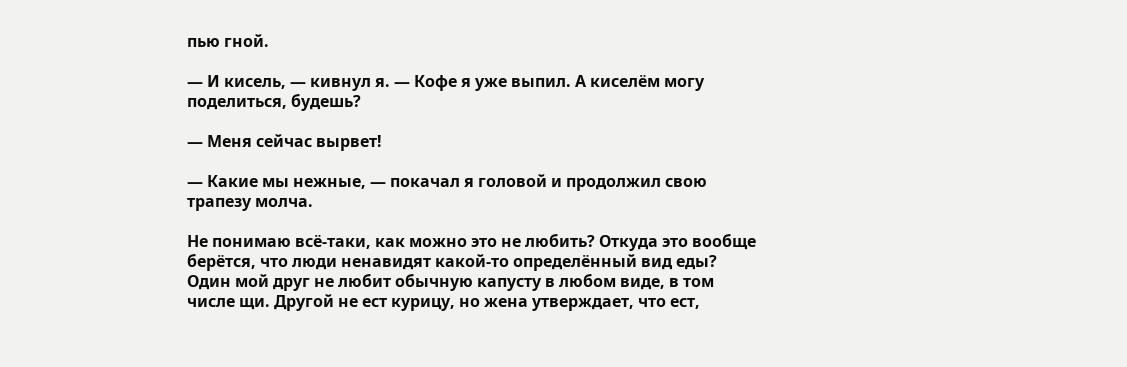пью гной.

— И кисель, — кивнул я. — Кофе я уже выпил. А киселём могу поделиться, будешь?

— Меня сейчас вырвет!

— Какие мы нежные, — покачал я головой и продолжил свою трапезу молча.

Не понимаю всё-таки, как можно это не любить? Откуда это вообще берётся, что люди ненавидят какой-то определённый вид еды? Один мой друг не любит обычную капусту в любом виде, в том числе щи. Другой не ест курицу, но жена утверждает, что ест,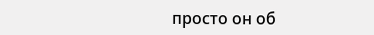просто он об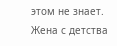этом не знает. Жена с детства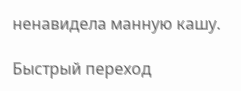ненавидела манную кашу.

Быстрый переход